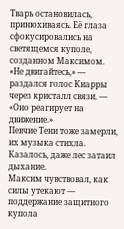Тварь остановилась, принюхиваясь. Её глаза сфокусировались на светящемся куполе, созданном Максимом.
«Не двигайтесь,» — раздался голос Киарры через кристалл связи. — «Оно реагирует на движение.»
Певчие Тени тоже замерли, их музыка стихла. Казалось, даже лес затаил дыхание.
Максим чувствовал, как силы утекают — поддержание защитного купола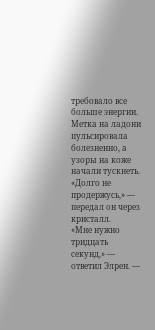требовало все больше энергии. Метка на ладони пульсировала болезненно, а узоры на коже начали тускнеть.
«Долго не продержусь,» — передал он через кристалл.
«Мне нужно тридцать секунд,» — ответил Элрен. —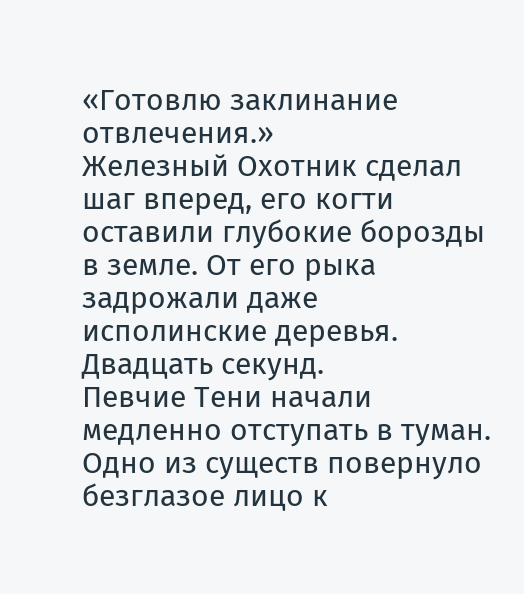«Готовлю заклинание отвлечения.»
Железный Охотник сделал шаг вперед, его когти оставили глубокие борозды в земле. От его рыка задрожали даже исполинские деревья.
Двадцать секунд.
Певчие Тени начали медленно отступать в туман. Одно из существ повернуло безглазое лицо к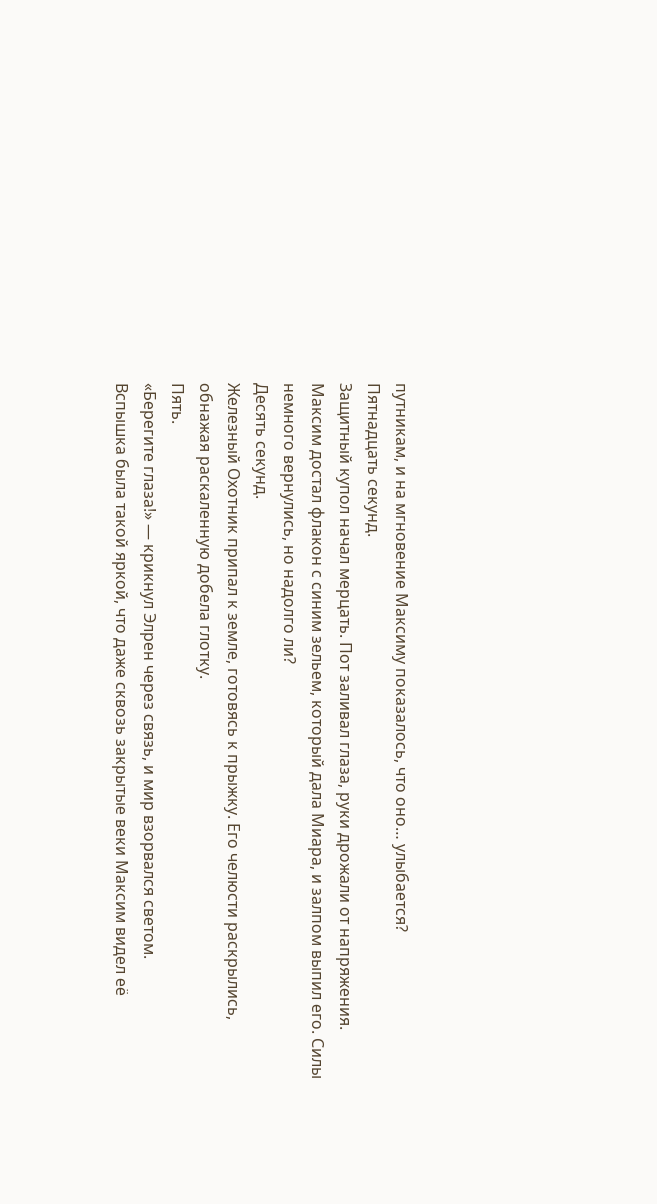путникам, и на мгновение Максиму показалось, что оно… улыбается?
Пятнадцать секунд.
Защитный купол начал мерцать. Пот заливал глаза, руки дрожали от напряжения. Максим достал флакон с синим зельем, который дала Миара, и залпом выпил его. Силы немного вернулись, но надолго ли?
Десять секунд.
Железный Охотник припал к земле, готовясь к прыжку. Его челюсти раскрылись, обнажая раскаленную добела глотку.
Пять.
«Берегите глаза!» — крикнул Элрен через связь, и мир взорвался светом.
Вспышка была такой яркой, что даже сквозь закрытые веки Максим видел её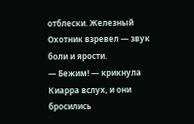отблески. Железный Охотник взревел — звук боли и ярости.
— Бежим! — крикнула Киарра вслух, и они бросились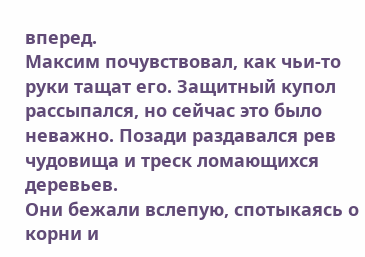вперед.
Максим почувствовал, как чьи-то руки тащат его. Защитный купол рассыпался, но сейчас это было неважно. Позади раздавался рев чудовища и треск ломающихся деревьев.
Они бежали вслепую, спотыкаясь о корни и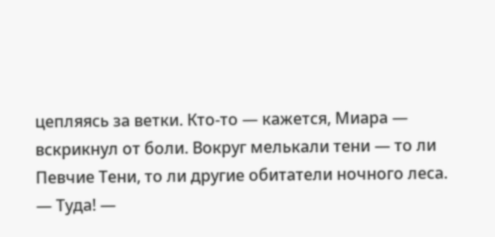цепляясь за ветки. Кто-то — кажется, Миара — вскрикнул от боли. Вокруг мелькали тени — то ли Певчие Тени, то ли другие обитатели ночного леса.
— Туда! —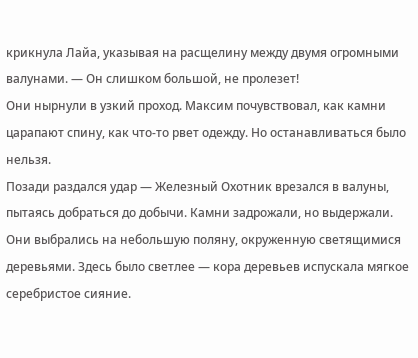крикнула Лайа, указывая на расщелину между двумя огромными валунами. — Он слишком большой, не пролезет!
Они нырнули в узкий проход. Максим почувствовал, как камни царапают спину, как что-то рвет одежду. Но останавливаться было нельзя.
Позади раздался удар — Железный Охотник врезался в валуны, пытаясь добраться до добычи. Камни задрожали, но выдержали.
Они выбрались на небольшую поляну, окруженную светящимися деревьями. Здесь было светлее — кора деревьев испускала мягкое серебристое сияние.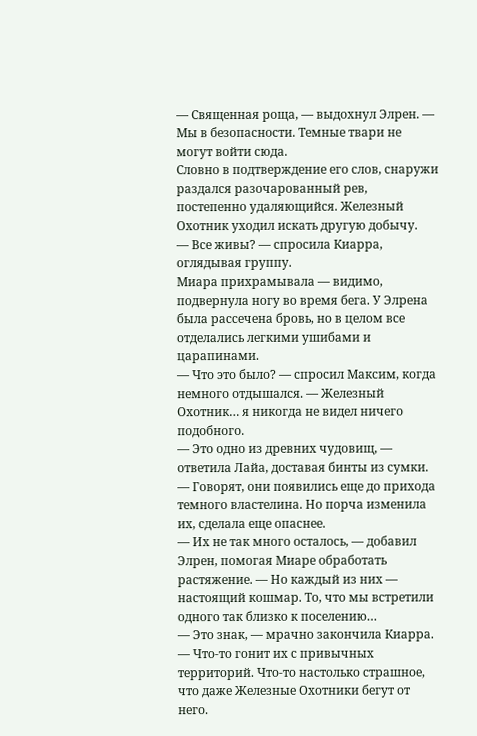— Священная роща, — выдохнул Элрен. — Мы в безопасности. Темные твари не могут войти сюда.
Словно в подтверждение его слов, снаружи раздался разочарованный рев, постепенно удаляющийся. Железный Охотник уходил искать другую добычу.
— Все живы? — спросила Киарра, оглядывая группу.
Миара прихрамывала — видимо, подвернула ногу во время бега. У Элрена была рассечена бровь, но в целом все отделались легкими ушибами и царапинами.
— Что это было? — спросил Максим, когда немного отдышался. — Железный Охотник… я никогда не видел ничего подобного.
— Это одно из древних чудовищ, — ответила Лайа, доставая бинты из сумки. — Говорят, они появились еще до прихода темного властелина. Но порча изменила их, сделала еще опаснее.
— Их не так много осталось, — добавил Элрен, помогая Миаре обработать растяжение. — Но каждый из них — настоящий кошмар. То, что мы встретили одного так близко к поселению…
— Это знак, — мрачно закончила Киарра. — Что-то гонит их с привычных территорий. Что-то настолько страшное, что даже Железные Охотники бегут от него.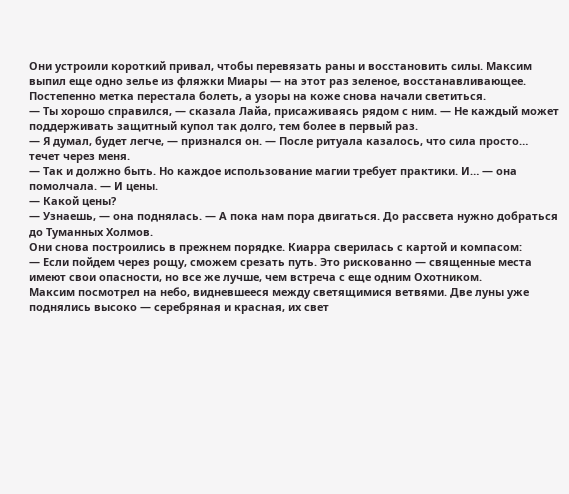Они устроили короткий привал, чтобы перевязать раны и восстановить силы. Максим выпил еще одно зелье из фляжки Миары — на этот раз зеленое, восстанавливающее. Постепенно метка перестала болеть, а узоры на коже снова начали светиться.
— Ты хорошо справился, — сказала Лайа, присаживаясь рядом с ним. — Не каждый может поддерживать защитный купол так долго, тем более в первый раз.
— Я думал, будет легче, — признался он. — После ритуала казалось, что сила просто… течет через меня.
— Так и должно быть. Но каждое использование магии требует практики. И… — она помолчала. — И цены.
— Какой цены?
— Узнаешь, — она поднялась. — А пока нам пора двигаться. До рассвета нужно добраться до Туманных Холмов.
Они снова построились в прежнем порядке. Киарра сверилась с картой и компасом:
— Если пойдем через рощу, сможем срезать путь. Это рискованно — священные места имеют свои опасности, но все же лучше, чем встреча с еще одним Охотником.
Максим посмотрел на небо, видневшееся между светящимися ветвями. Две луны уже поднялись высоко — серебряная и красная, их свет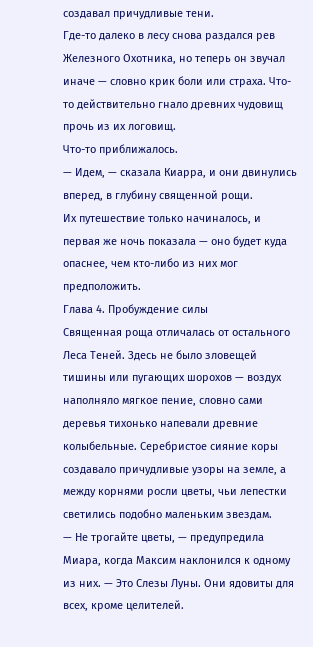создавал причудливые тени.
Где-то далеко в лесу снова раздался рев Железного Охотника, но теперь он звучал иначе — словно крик боли или страха. Что-то действительно гнало древних чудовищ прочь из их логовищ.
Что-то приближалось.
— Идем, — сказала Киарра, и они двинулись вперед, в глубину священной рощи.
Их путешествие только начиналось, и первая же ночь показала — оно будет куда опаснее, чем кто-либо из них мог предположить.
Глава 4. Пробуждение силы
Священная роща отличалась от остального Леса Теней. Здесь не было зловещей тишины или пугающих шорохов — воздух наполняло мягкое пение, словно сами деревья тихонько напевали древние колыбельные. Серебристое сияние коры создавало причудливые узоры на земле, а между корнями росли цветы, чьи лепестки светились подобно маленьким звездам.
— Не трогайте цветы, — предупредила Миара, когда Максим наклонился к одному из них. — Это Слезы Луны. Они ядовиты для всех, кроме целителей.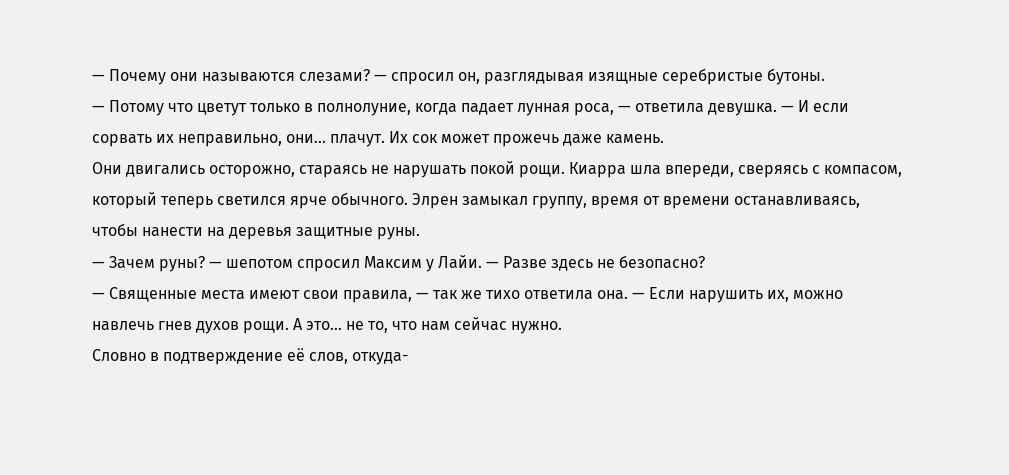— Почему они называются слезами? — спросил он, разглядывая изящные серебристые бутоны.
— Потому что цветут только в полнолуние, когда падает лунная роса, — ответила девушка. — И если сорвать их неправильно, они… плачут. Их сок может прожечь даже камень.
Они двигались осторожно, стараясь не нарушать покой рощи. Киарра шла впереди, сверяясь с компасом, который теперь светился ярче обычного. Элрен замыкал группу, время от времени останавливаясь, чтобы нанести на деревья защитные руны.
— Зачем руны? — шепотом спросил Максим у Лайи. — Разве здесь не безопасно?
— Священные места имеют свои правила, — так же тихо ответила она. — Если нарушить их, можно навлечь гнев духов рощи. А это… не то, что нам сейчас нужно.
Словно в подтверждение её слов, откуда-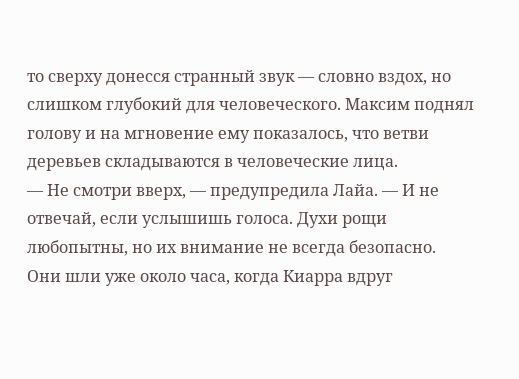то сверху донесся странный звук — словно вздох, но слишком глубокий для человеческого. Максим поднял голову и на мгновение ему показалось, что ветви деревьев складываются в человеческие лица.
— Не смотри вверх, — предупредила Лайа. — И не отвечай, если услышишь голоса. Духи рощи любопытны, но их внимание не всегда безопасно.
Они шли уже около часа, когда Киарра вдруг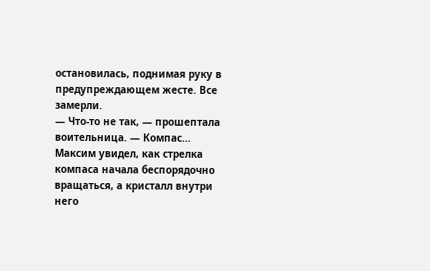остановилась, поднимая руку в предупреждающем жесте. Все замерли.
— Что-то не так, — прошептала воительница. — Компас…
Максим увидел, как стрелка компаса начала беспорядочно вращаться, а кристалл внутри него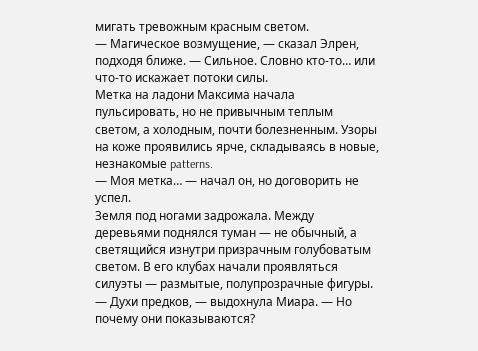мигать тревожным красным светом.
— Магическое возмущение, — сказал Элрен, подходя ближе. — Сильное. Словно кто-то… или что-то искажает потоки силы.
Метка на ладони Максима начала пульсировать, но не привычным теплым светом, а холодным, почти болезненным. Узоры на коже проявились ярче, складываясь в новые, незнакомые patterns.
— Моя метка… — начал он, но договорить не успел.
Земля под ногами задрожала. Между деревьями поднялся туман — не обычный, а светящийся изнутри призрачным голубоватым светом. В его клубах начали проявляться силуэты — размытые, полупрозрачные фигуры.
— Духи предков, — выдохнула Миара. — Но почему они показываются?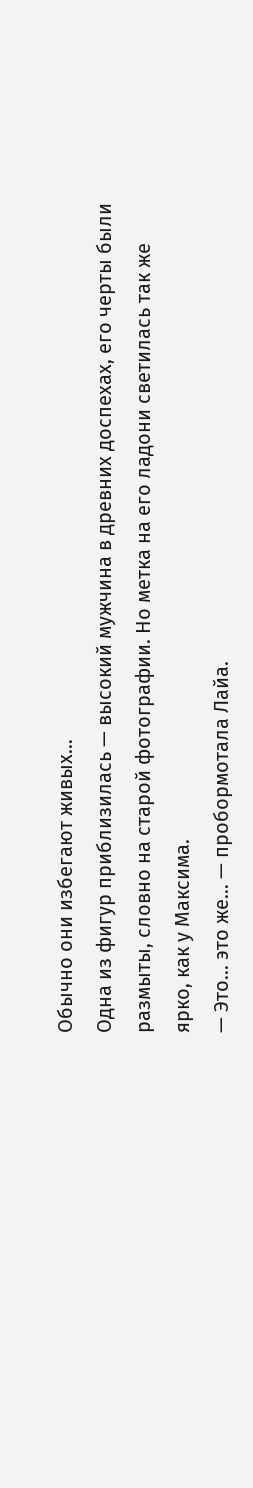Обычно они избегают живых…
Одна из фигур приблизилась — высокий мужчина в древних доспехах, его черты были размыты, словно на старой фотографии. Но метка на его ладони светилась так же ярко, как у Максима.
— Это… это же… — пробормотала Лайа.